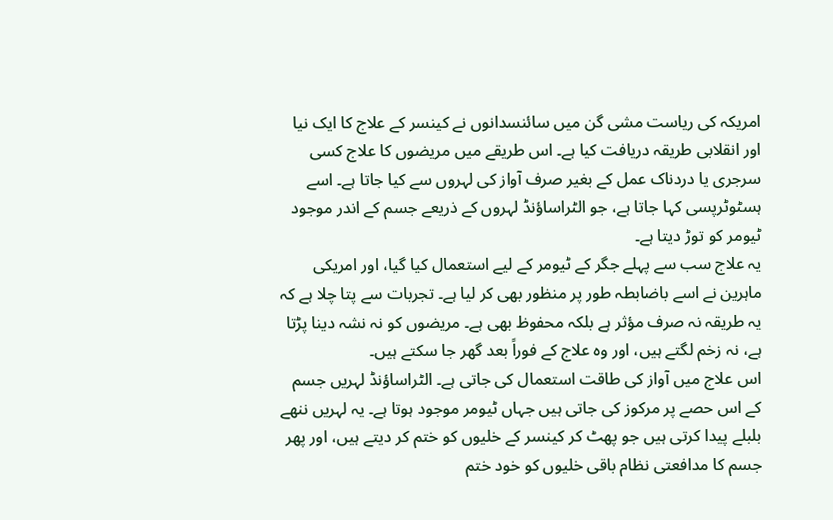امریکہ کی ریاست مشی گن میں سائنسدانوں نے کینسر کے علاج کا ایک نیا اور انقلابی طریقہ دریافت کیا ہے۔ اس طریقے میں مریضوں کا علاج کسی سرجری یا دردناک عمل کے بغیر صرف آواز کی لہروں سے کیا جاتا ہے۔ اسے ہسٹوٹرپسی کہا جاتا ہے، جو الٹراساؤنڈ لہروں کے ذریعے جسم کے اندر موجود ٹیومر کو توڑ دیتا ہے۔
یہ علاج سب سے پہلے جگر کے ٹیومر کے لیے استعمال کیا گیا، اور امریکی ماہرین نے اسے باضابطہ طور پر منظور بھی کر لیا ہے۔ تجربات سے پتا چلا ہے کہ یہ طریقہ نہ صرف مؤثر ہے بلکہ محفوظ بھی ہے۔ مریضوں کو نہ نشہ دینا پڑتا ہے، نہ زخم لگتے ہیں، اور وہ علاج کے فوراً بعد گھر جا سکتے ہیں۔
اس علاج میں آواز کی طاقت استعمال کی جاتی ہے۔ الٹراساؤنڈ لہریں جسم کے اس حصے پر مرکوز کی جاتی ہیں جہاں ٹیومر موجود ہوتا ہے۔ یہ لہریں ننھے بلبلے پیدا کرتی ہیں جو پھٹ کر کینسر کے خلیوں کو ختم کر دیتے ہیں، اور پھر جسم کا مدافعتی نظام باقی خلیوں کو خود ختم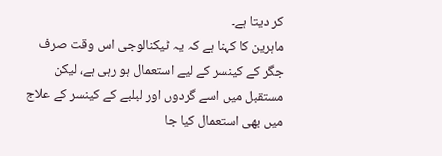کر دیتا ہے۔
ماہرین کا کہنا ہے کہ یہ ٹیکنالوجی اس وقت صرف جگر کے کینسر کے لیے استعمال ہو رہی ہے، لیکن مستقبل میں اسے گردوں اور لبلبے کے کینسر کے علاج میں بھی استعمال کیا جا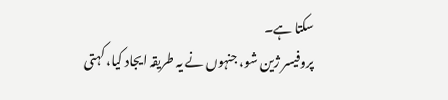سکتا ہے۔
پروفیسر ژین شو، جنہوں نے یہ طریقہ ایجاد کیا، کہتی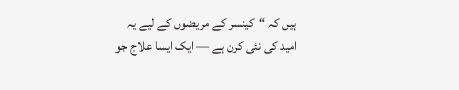ہیں کہ “کینسر کے مریضوں کے لیے یہ امید کی نئی کرن ہے — ایک ایسا علاج جو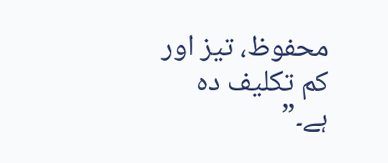محفوظ، تیز اور کم تکلیف دہ ہے۔”